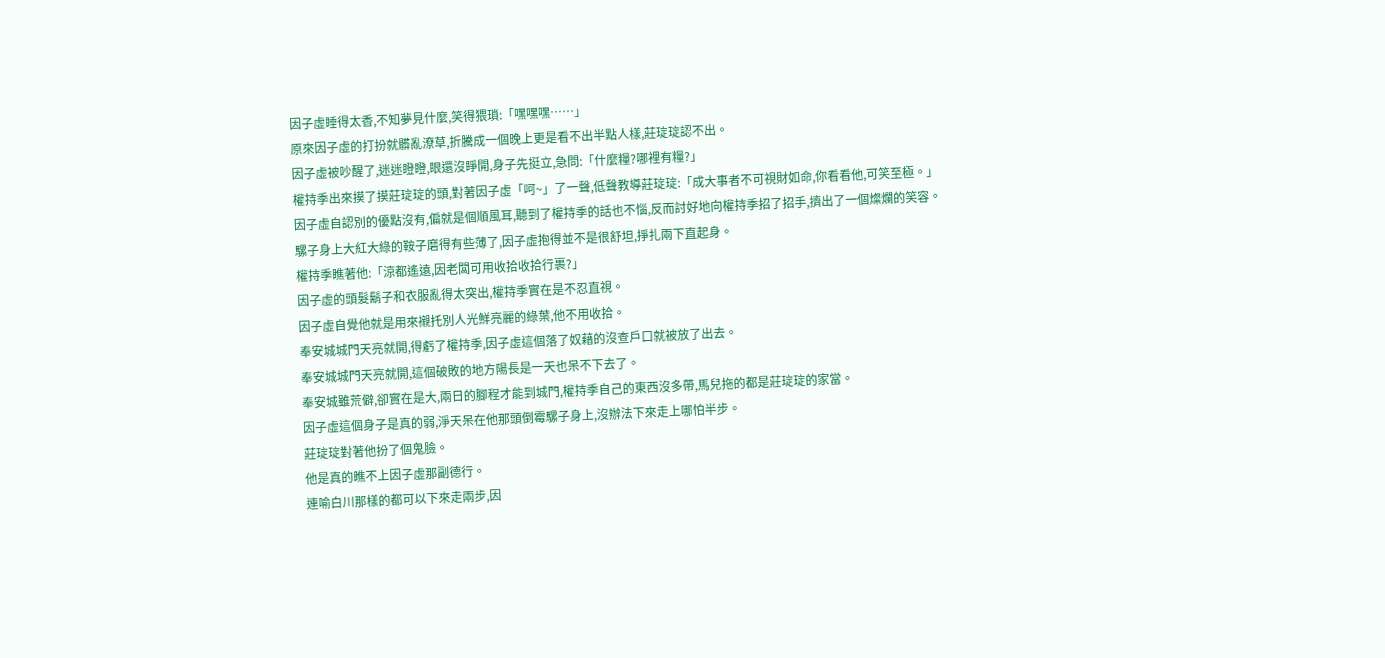因子虛睡得太香,不知夢見什麼,笑得猥瑣:「嘿嘿嘿……」
原來因子虛的打扮就髒亂潦草,折騰成一個晚上更是看不出半點人樣,莊琔琔認不出。
因子虛被吵醒了,迷迷瞪瞪,眼還沒睜開,身子先挺立,急問:「什麼糧?哪裡有糧?」
權持季出來摸了摸莊琔琔的頭,對著因子虛「呵~」了一聲,低聲教導莊琔琔:「成大事者不可視財如命,你看看他,可笑至極。」
因子虛自認別的優點沒有,偏就是個順風耳,聽到了權持季的話也不惱,反而討好地向權持季招了招手,擠出了一個燦爛的笑容。
騾子身上大紅大綠的鞍子磨得有些薄了,因子虛抱得並不是很舒坦,掙扎兩下直起身。
權持季瞧著他:「涼都遙遠,因老闆可用收拾收拾行裹?」
因子虛的頭髮鬍子和衣服亂得太突出,權持季實在是不忍直視。
因子虛自覺他就是用來襯托別人光鮮亮麗的綠葉,他不用收拾。
奉安城城門天亮就開,得虧了權持季,因子虛這個落了奴藉的沒查戶口就被放了出去。
奉安城城門天亮就開,這個破敗的地方陽長是一天也呆不下去了。
奉安城雖荒僻,卻實在是大,兩日的腳程才能到城門,權持季自己的東西沒多帶,馬兒拖的都是莊琔琔的家當。
因子虛這個身子是真的弱,淨天呆在他那頭倒霉騾子身上,沒辦法下來走上哪怕半步。
莊琔琔對著他扮了個鬼臉。
他是真的瞧不上因子虛那副德行。
連喻白川那樣的都可以下來走兩步,因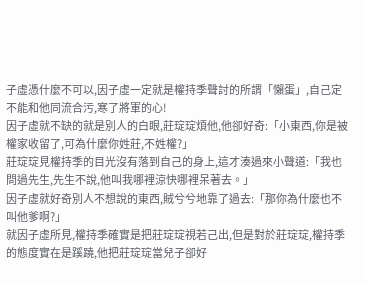子虛憑什麼不可以,因子虛一定就是權持季聲討的所謂「懶蛋」,自己定不能和他同流合污,寒了將軍的心!
因子虛就不缺的就是別人的白眼,莊琔琔煩他,他卻好奇:「小東西,你是被權家收留了,可為什麼你姓莊,不姓權?」
莊琔琔見權持季的目光沒有落到自己的身上,這才湊過來小聲道:「我也問過先生,先生不說,他叫我哪裡涼快哪裡呆著去。」
因子虛就好奇別人不想說的東西,賊兮兮地靠了過去:「那你為什麼也不叫他爹啊?」
就因子虛所見,權持季確實是把莊琔琔視若己出,但是對於莊琔琔,權持季的態度實在是蹊蹺,他把莊琔琔當兒子卻好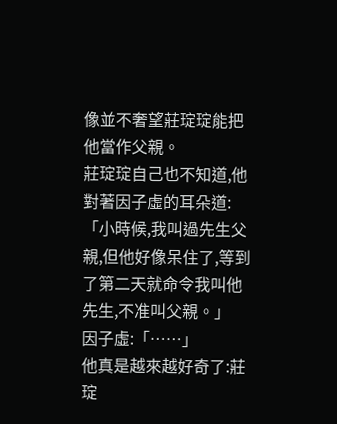像並不奢望莊琔琔能把他當作父親。
莊琔琔自己也不知道,他對著因子虛的耳朵道:「小時候,我叫過先生父親,但他好像呆住了,等到了第二天就命令我叫他先生,不准叫父親。」
因子虛:「……」
他真是越來越好奇了:莊琔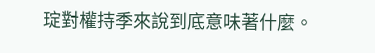琔對權持季來說到底意味著什麼。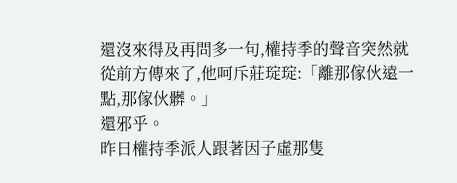還沒來得及再問多一句,權持季的聲音突然就從前方傳來了,他呵斥莊琔琔:「離那傢伙遠一點,那傢伙髒。」
還邪乎。
昨日權持季派人跟著因子虛那隻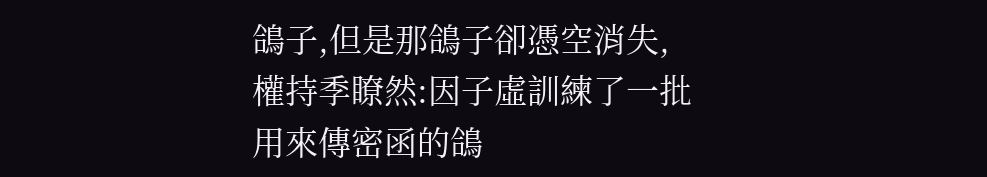鴿子,但是那鴿子卻憑空消失,權持季瞭然:因子虛訓練了一批用來傳密函的鴿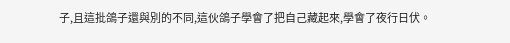子,且這批鴿子還與別的不同,這伙鴿子學會了把自己藏起來,學會了夜行日伏。